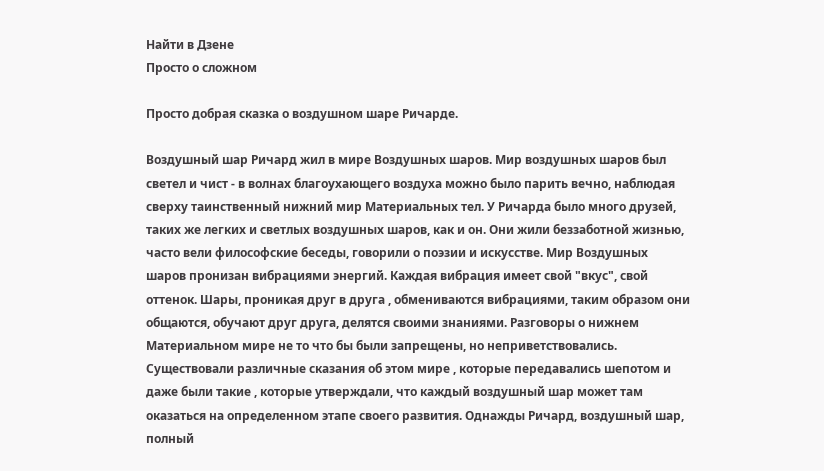Найти в Дзене
Просто о сложном

Просто добрая сказка о воздушном шаре Ричарде.

Воздушный шар Ричард жил в мире Воздушных шаров. Мир воздушных шаров был светел и чист - в волнах благоухающего воздуха можно было парить вечно, наблюдая сверху таинственный нижний мир Материальных тел. У Ричарда было много друзей, таких же легких и светлых воздушных шаров, как и он. Они жили беззаботной жизнью, часто вели философские беседы, говорили о поэзии и искусстве. Мир Воздушных шаров пронизан вибрациями энергий. Каждая вибрация имеет свой "вкус", свой оттенок. Шары, проникая друг в друга , обмениваются вибрациями, таким образом они общаются, обучают друг друга, делятся своими знаниями. Разговоры о нижнем Материальном мире не то что бы были запрещены, но неприветствовались. Существовали различные сказания об этом мире , которые передавались шепотом и даже были такие , которые утверждали, что каждый воздушный шар может там оказаться на определенном этапе своего развития. Однажды Ричард, воздушный шар, полный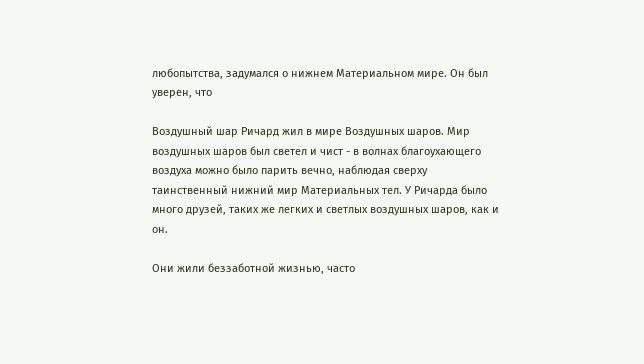любопытства, задумался о нижнем Материальном мире. Он был уверен, что

Воздушный шар Ричард жил в мире Воздушных шаров. Мир воздушных шаров был светел и чист - в волнах благоухающего воздуха можно было парить вечно, наблюдая сверху таинственный нижний мир Материальных тел. У Ричарда было много друзей, таких же легких и светлых воздушных шаров, как и он.

Они жили беззаботной жизнью, часто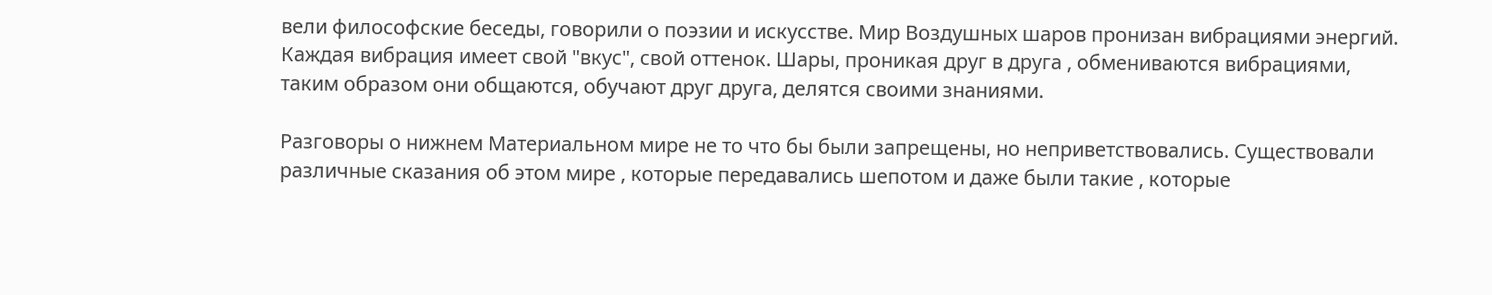вели философские беседы, говорили о поэзии и искусстве. Мир Воздушных шаров пронизан вибрациями энергий. Каждая вибрация имеет свой "вкус", свой оттенок. Шары, проникая друг в друга , обмениваются вибрациями, таким образом они общаются, обучают друг друга, делятся своими знаниями.

Разговоры о нижнем Материальном мире не то что бы были запрещены, но неприветствовались. Существовали различные сказания об этом мире , которые передавались шепотом и даже были такие , которые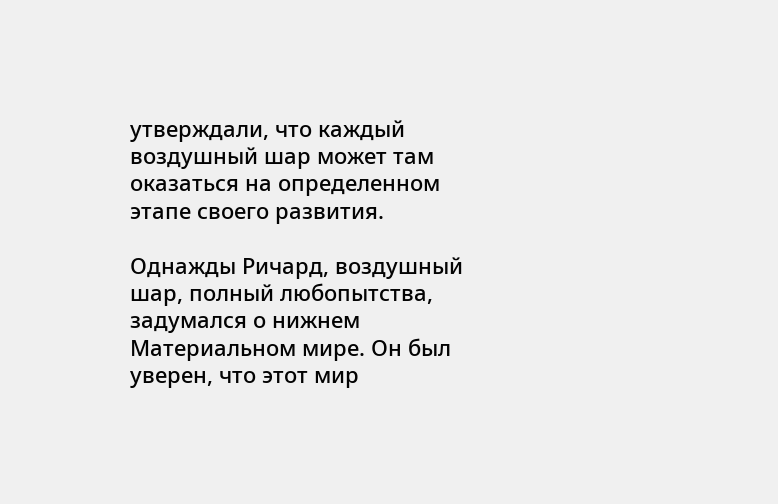утверждали, что каждый воздушный шар может там оказаться на определенном этапе своего развития.

Однажды Ричард, воздушный шар, полный любопытства, задумался о нижнем Материальном мире. Он был уверен, что этот мир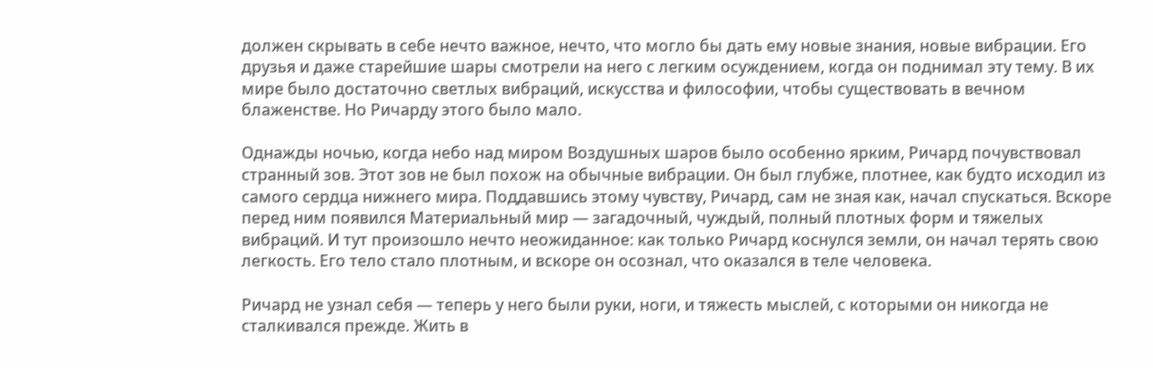должен скрывать в себе нечто важное, нечто, что могло бы дать ему новые знания, новые вибрации. Его друзья и даже старейшие шары смотрели на него с легким осуждением, когда он поднимал эту тему. В их мире было достаточно светлых вибраций, искусства и философии, чтобы существовать в вечном блаженстве. Но Ричарду этого было мало.

Однажды ночью, когда небо над миром Воздушных шаров было особенно ярким, Ричард почувствовал странный зов. Этот зов не был похож на обычные вибрации. Он был глубже, плотнее, как будто исходил из самого сердца нижнего мира. Поддавшись этому чувству, Ричард, сам не зная как, начал спускаться. Вскоре перед ним появился Материальный мир — загадочный, чуждый, полный плотных форм и тяжелых вибраций. И тут произошло нечто неожиданное: как только Ричард коснулся земли, он начал терять свою легкость. Его тело стало плотным, и вскоре он осознал, что оказался в теле человека.

Ричард не узнал себя — теперь у него были руки, ноги, и тяжесть мыслей, с которыми он никогда не сталкивался прежде. Жить в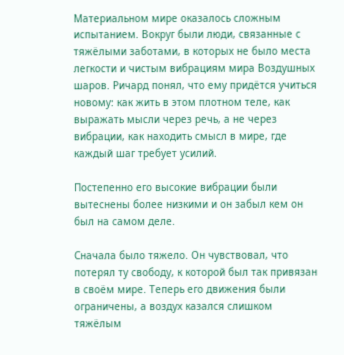Материальном мире оказалось сложным испытанием. Вокруг были люди, связанные с тяжёлыми заботами, в которых не было места легкости и чистым вибрациям мира Воздушных шаров. Ричард понял, что ему придётся учиться новому: как жить в этом плотном теле, как выражать мысли через речь, а не через вибрации, как находить смысл в мире, где каждый шаг требует усилий.

Постепенно его высокие вибрации были вытеснены более низкими и он забыл кем он был на самом деле.

Сначала было тяжело. Он чувствовал, что потерял ту свободу, к которой был так привязан в своём мире. Теперь его движения были ограничены, а воздух казался слишком тяжёлым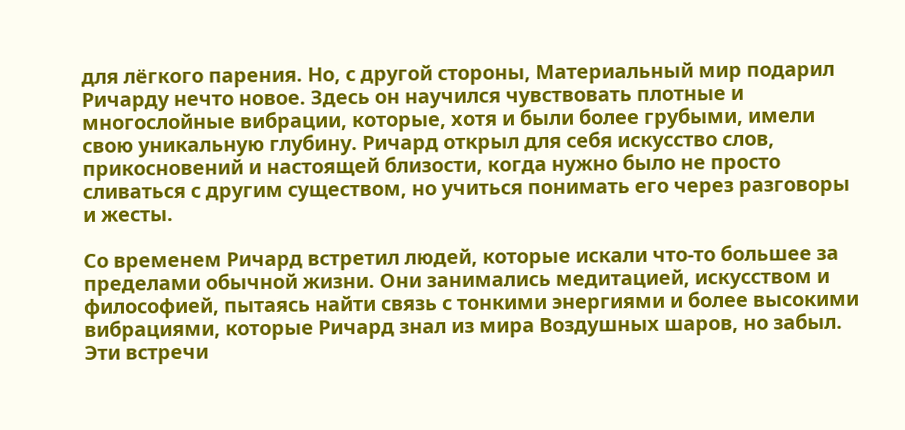для лёгкого парения. Но, с другой стороны, Материальный мир подарил Ричарду нечто новое. Здесь он научился чувствовать плотные и многослойные вибрации, которые, хотя и были более грубыми, имели свою уникальную глубину. Ричард открыл для себя искусство слов, прикосновений и настоящей близости, когда нужно было не просто сливаться с другим существом, но учиться понимать его через разговоры и жесты.

Со временем Ричард встретил людей, которые искали что-то большее за пределами обычной жизни. Они занимались медитацией, искусством и философией, пытаясь найти связь с тонкими энергиями и более высокими вибрациями, которые Ричард знал из мира Воздушных шаров, но забыл. Эти встречи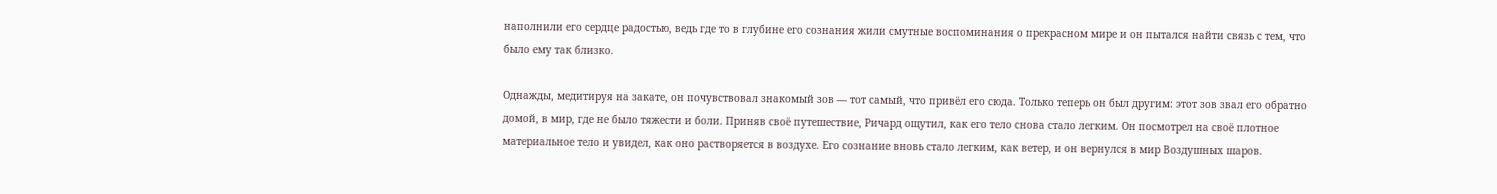наполнили его сердце радостью, ведь где то в глубине его сознания жили смутные воспоминания о прекрасном мире и он пытался найти связь с тем, что было ему так близко.

Однажды, медитируя на закате, он почувствовал знакомый зов — тот самый, что привёл его сюда. Только теперь он был другим: этот зов звал его обратно домой, в мир, где не было тяжести и боли. Приняв своё путешествие, Ричард ощутил, как его тело снова стало легким. Он посмотрел на своё плотное материальное тело и увидел, как оно растворяется в воздухе. Его сознание вновь стало легким, как ветер, и он вернулся в мир Воздушных шаров.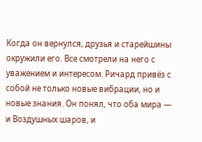Когда он вернулся, друзья и старейшины окружили его. Все смотрели на него с уважением и интересом. Ричард привёз с собой не только новые вибрации, но и новые знания. Он понял, что оба мира — и Воздушных шаров, и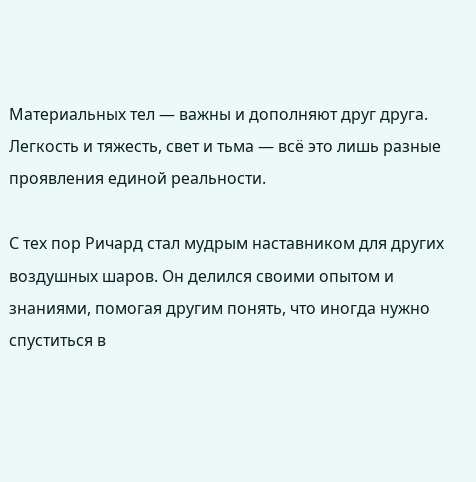Материальных тел — важны и дополняют друг друга. Легкость и тяжесть, свет и тьма — всё это лишь разные проявления единой реальности.

С тех пор Ричард стал мудрым наставником для других воздушных шаров. Он делился своими опытом и знаниями, помогая другим понять, что иногда нужно спуститься в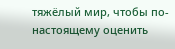тяжёлый мир, чтобы по-настоящему оценить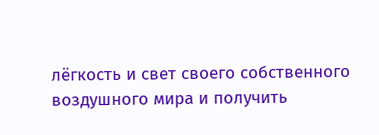лёгкость и свет своего собственного воздушного мира и получить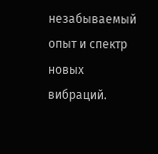незабываемый опыт и спектр новых вибраций.